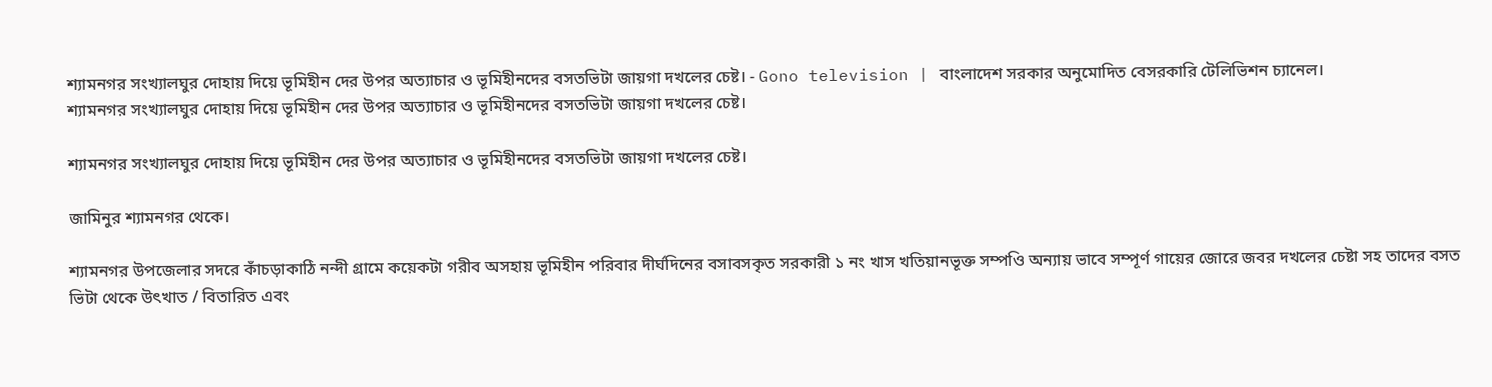শ্যামনগর সংখ্যালঘুর দোহায় দিয়ে ভূমিহীন দের উপর অত্যাচার ও ভূমিহীনদের বসতভিটা জায়গা দখলের চেষ্ট। - Gono television | বাংলাদেশ সরকার অনুমোদিত বেসরকারি টেলিভিশন চ্যানেল।
শ্যামনগর সংখ্যালঘুর দোহায় দিয়ে ভূমিহীন দের উপর অত্যাচার ও ভূমিহীনদের বসতভিটা জায়গা দখলের চেষ্ট।

শ্যামনগর সংখ্যালঘুর দোহায় দিয়ে ভূমিহীন দের উপর অত্যাচার ও ভূমিহীনদের বসতভিটা জায়গা দখলের চেষ্ট।

জামিনুর শ্যামনগর থেকে।

শ্যামনগর উপজেলার সদরে কাঁচড়াকাঠি নন্দী গ্রামে কয়েকটা গরীব অসহায় ভূমিহীন পরিবার দীর্ঘদিনের বসাবসকৃত সরকারী ১ নং খাস খতিয়ানভূক্ত সম্পওি অন্যায় ভাবে সম্পূর্ণ গায়ের জোরে জবর দখলের চেষ্টা সহ তাদের বসত ভিটা থেকে উৎখাত / বিতারিত এবং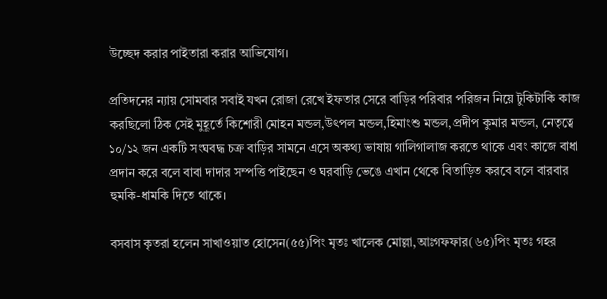উচ্ছেদ করার পাইতারা করার আভিযোগ।

প্রতিদনের ন্যায় সোমবার সবাই যখন রোজা রেখে ইফতার সেরে বাড়ির পরিবার পরিজন নিয়ে টুকিটাকি কাজ করছিলো ঠিক সেই মুহূর্তে কিশোরী মোহন মন্ডল,উৎপল মন্ডল,হিমাংশু মন্ডল,প্রদীপ কুমার মন্ডল, নেতৃত্বে ১০/১২ জন একটি সংঘবদ্ধ চক্র বাড়ির সামনে এসে অকথ্য ভাষায় গালিগালাজ করতে থাকে এবং কাজে বাধা প্রদান করে বলে বাবা দাদার সম্পত্তি পাইছেন ও ঘরবাড়ি ভেঙে এখান থেকে বিতাড়িত করবে বলে বারবার হুমকি-ধামকি দিতে থাকে।

বসবাস কৃতরা হলেন সাখাওয়াত হোসেন(৫৫)পিং মৃতঃ খালেক মোল্লা,আঃগফফার(৬৫)পিং মৃতঃ গহর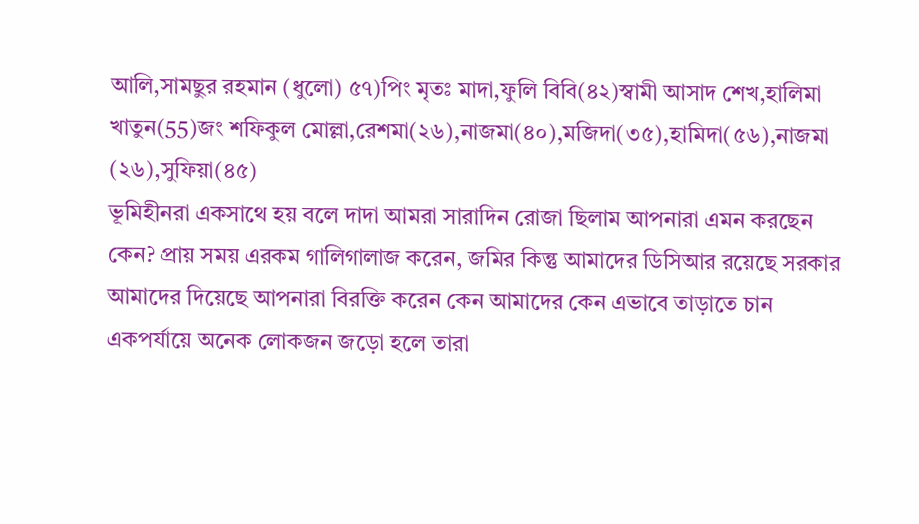আলি,সামছুর রহমান (ধুলো) ৫৭)পিং মৃতঃ মাদা,ফুলি বিবি(৪২)স্বামী আসাদ শেখ,হালিমা খাতুন(55)জং শফিকুল মোল্লা,রেশমা(২৬),নাজমা(৪০),মজিদা(৩৫),হামিদা(৫৬),নাজমা (২৬),সুফিয়া(৪৫)
ভূমিহীনরা একসাথে হয় বলে দাদা আমরা সারাদিন রোজা ছিলাম আপনারা এমন করছেন কেন? প্রায় সময় এরকম গালিগালাজ করেন, জমির কিন্তু আমাদের ডিসিআর রয়েছে সরকার আমাদের দিয়েছে আপনারা বিরক্তি করেন কেন আমাদের কেন এভাবে তাড়াতে চান একপর্যায়ে অনেক লোকজন জড়ো হলে তারা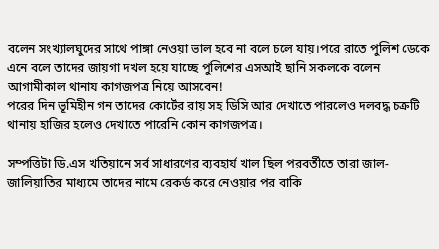বলেন সংখ্যালঘুদের সাথে পাঙ্গা নেওয়া ভাল হবে না বলে চলে যায়।পরে রাতে পুলিশ ডেকে এনে বলে তাদের জায়গা দখল হয়ে যাচ্ছে পুলিশের এসআই ছানি সকলকে বলেন আগামীকাল থানায কাগজপত্র নিয়ে আসবেন!
পরের দিন ভূমিহীন গন তাদের কোর্টের রায় সহ ডিসি আর দেখাতে পারলেও দলবদ্ধ চক্রটি থানায় হাজির হলেও দেখাতে পারেনি কোন কাগজপত্র।

সম্পত্তিটা ডি.এস খতিয়ানে সর্ব সাধারণের ব্যবহার্য খাল ছিল পরবর্তীতে তারা জাল-জালিয়াতির মাধ্যমে তাদের নামে রেকর্ড করে নেওয়ার পর বাকি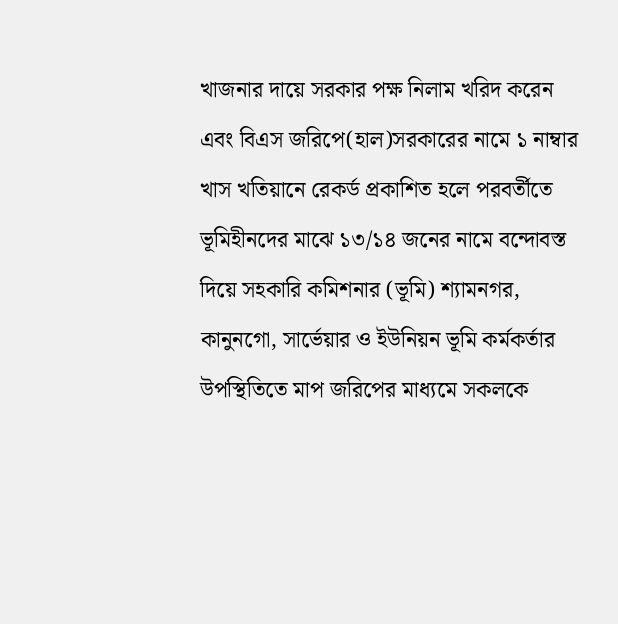খাজনার দায়ে সরকার পক্ষ নিলাম খরিদ করেন এবং বিএস জরিপে(হাল)সরকারের নামে ১ নাম্বার খাস খতিয়ানে রেকর্ড প্রকাশিত হলে পরবর্তীতে ভূমিহীনদের মাঝে ১৩/১৪ জনের নামে বন্দোবস্ত দিয়ে সহকারি কমিশনার (ভূমি) শ্যামনগর, কানুনগো, সার্ভেয়ার ও ইউনিয়ন ভূমি কর্মকর্তার উপস্থিতিতে মাপ জরিপের মাধ্যমে সকলকে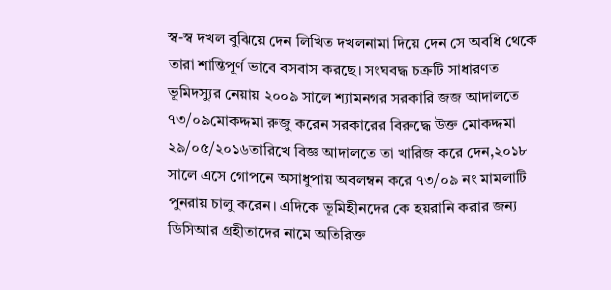স্ব-স্ব দখল বুঝিয়ে দেন লিখিত দখলনামা দিয়ে দেন সে অবধি থেকে তারা শান্তিপূর্ণ ভাবে বসবাস করছে। সংঘবদ্ধ চক্রটি সাধারণত ভূমিদস্যুর নেয়ায় ২০০৯ সালে শ্যামনগর সরকারি জজ আদালতে ৭৩/০৯মোকদ্দমা রুজু করেন সরকারের বিরুদ্ধে উক্ত মোকদ্দমা ২৯/০৫/২০১৬তারিখে বিজ্ঞ আদালতে তা খারিজ করে দেন,২০১৮ সালে এসে গোপনে অসাধুপায় অবলম্বন করে ৭৩/০৯ নং মামলাটি পুনরায় চালু করেন। এদিকে ভূমিহীনদের কে হয়রানি করার জন্য ডিসিআর গ্রহীতাদের নামে অতিরিক্ত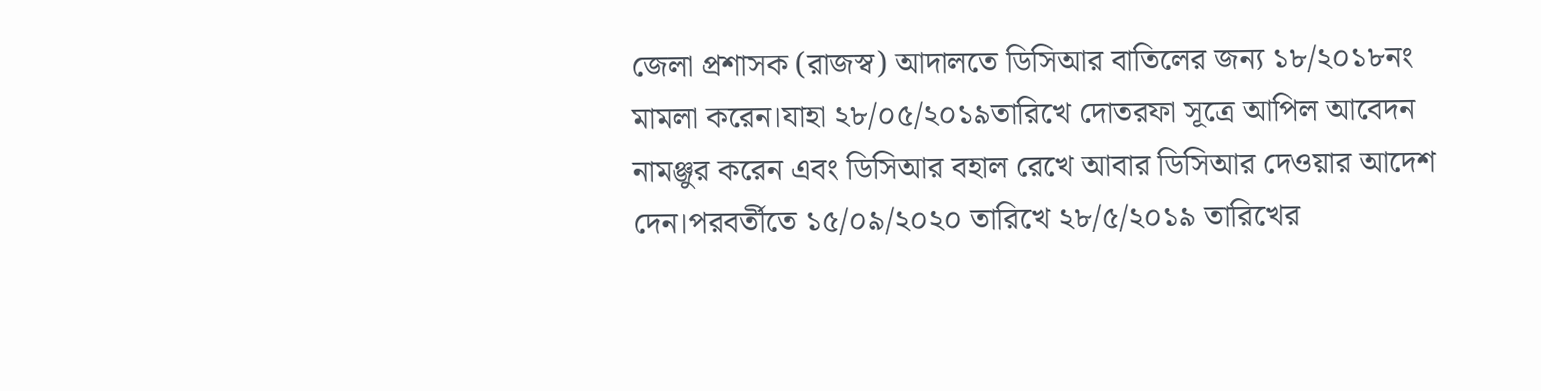জেলা প্রশাসক (রাজস্ব) আদালতে ডিসিআর বাতিলের জন্য ১৮/২০১৮নং মামলা করেন।যাহা ২৮/০৫/২০১৯তারিখে দোতরফা সূত্রে আপিল আবেদন নামঞ্জুর করেন এবং ডিসিআর বহাল রেখে আবার ডিসিআর দেওয়ার আদেশ দেন।পরবর্তীতে ১৫/০৯/২০২০ তারিখে ২৮/৫/২০১৯ তারিখের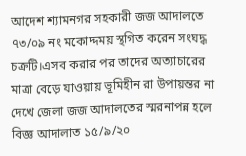আদেশ শ্যামনগর সহকারী জজ আদালতে ৭৩/০৯ নং মকোদ্দময় স্থগিত করেন সংঘদ্ধ চক্রটি।এসব করার পর তাদের অত্যাচারের মাত্রা বেড়ে যাওয়ায় ভূমিহীন রা উপায়ন্তর না দেখে জেলা জজ আদালতের স্মরনাপন্ন হলে বিজ্ঞ আদালাত ১৫/৯/২০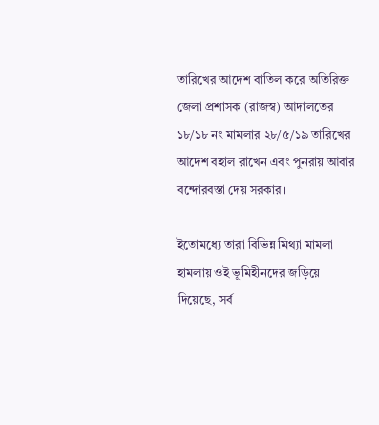তারিখের আদেশ বাতিল করে অতিরিক্ত জেলা প্রশাসক (রাজস্ব) আদালতের ১৮/১৮ নং মামলার ২৮/৫/১৯ তারিখের আদেশ বহাল রাখেন এবং পুনরায় আবার বন্দোরবস্তা দেয় সরকার।

ইতোমধ্যে তারা বিভিন্ন মিথ্যা মামলা হামলায় ওই ভূমিহীনদের জড়িয়ে দিয়েছে, সর্ব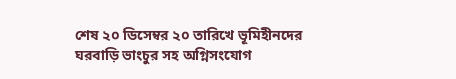শেষ ২০ ডিসেম্বর ২০ তারিখে ভূমিহীনদের ঘরবাড়ি ভাংচুর সহ অগ্নিসংযোগ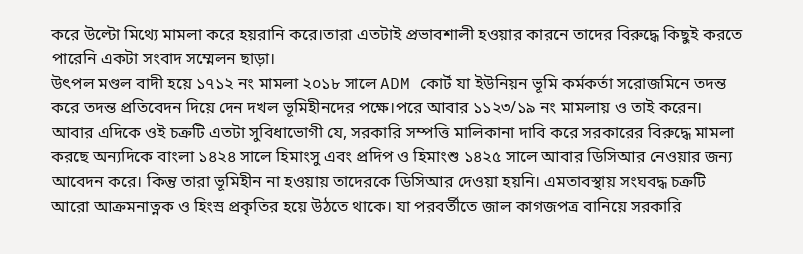করে উল্টো মিথ্যে মামলা করে হয়রানি করে।তারা এতটাই প্রভাবশালী হওয়ার কারনে তাদের বিরুদ্ধে কিছুই করতে পারেনি একটা সংবাদ সম্মেলন ছাড়া।
উৎপল মণ্ডল বাদী হয়ে ১৭১২ নং মামলা ২০১৮ সালে ADM কোর্ট যা ইউনিয়ন ভূমি কর্মকর্তা সরোজমিনে তদন্ত করে তদন্ত প্রতিবেদন দিয়ে দেন দখল ভূমিহীনদের পক্ষে।পরে আবার ১১২৩/১৯ নং মামলায় ও তাই করেন। আবার এদিকে ওই চক্রটি এতটা সুবিধাভোগী যে, সরকারি সম্পত্তি মালিকানা দাবি করে সরকারের বিরুদ্ধে মামলা করছে অন্যদিকে বাংলা ১৪২৪ সালে হিমাংসু এবং প্রদিপ ও হিমাংশু ১৪২৫ সালে আবার ডিসিআর নেওয়ার জন্য আবেদন করে। কিন্তু তারা ভূমিহীন না হওয়ায় তাদেরকে ডিসিআর দেওয়া হয়নি। এমতাবস্থায় সংঘবদ্ধ চক্রটি আরো আক্রমনাত্নক ও হিংস্র প্রকৃতির হয়ে উঠতে থাকে। যা পরবর্তীতে জাল কাগজপত্র বানিয়ে সরকারি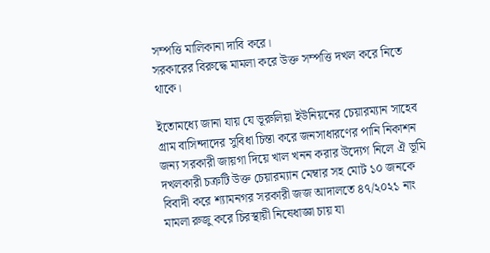সম্পত্তি মালিকানা দাবি করে।
সরকারের বিরুদ্ধে মামলা করে উক্ত সম্পত্তি দখল করে নিতে থাকে।

ইতোমধ্যে জানা যায় যে ভূরুলিয়া ইউনিয়নের চেয়ারম্যান সাহেব গ্রাম বাসিন্দাদের সুবিধা চিন্তা করে জনসাধারণের পানি নিকাশন জন্য সরকারী জায়গা দিয়ে খাল খনন করার উদ্যেগ নিলে ঐ ভূমি দখলকারী চক্রটি উক্ত চেয়ারম্যান মেম্বার সহ মোট ১০ জনকে বিবাদী করে শ্যামনগর সরকারী জজ আদালতে ৪৭/২০২১ নাং মামলা রুজু করে চিরস্থায়ী নিষেধাজ্ঞা চায় যা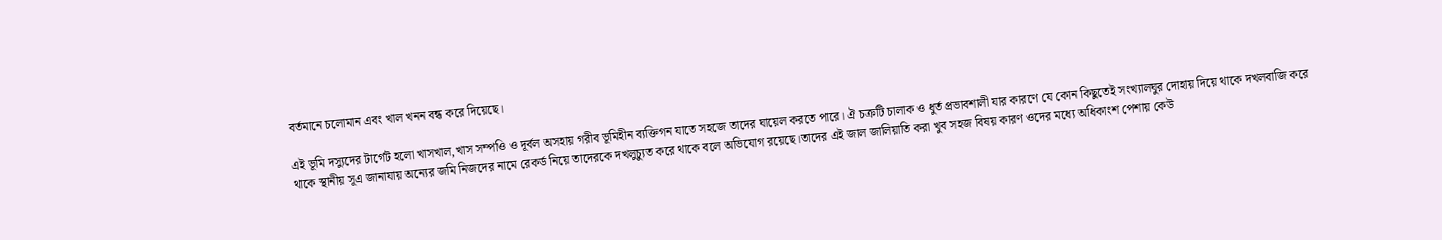বর্তমানে চলোমান এবং খাল খনন বন্ধ করে দিয়েছে।

এই ভূমি দস্যুদের টার্গেট হলো খাসখাল,খাস সম্পওি ও দূর্বল অসহায় গরীব ভূমিহীন ব্যক্তিগন যাতে সহজে তাদের ঘায়েল করতে পারে। ঐ চক্রটি চালাক ও ধুর্ত প্রভাবশালী যার কারণে যে কোন কিছুতেই সংখ্যালঘুর দোহায় দিয়ে থাকে দখলবাজি করে থাকে স্থানীয় সূএ জানাযায় অন্যের জমি নিজদের নামে রেকর্ড নিয়ে তাদেরকে দখলুচ্যুত করে থাকে বলে অভিযোগ রয়েছে।তাদের এই জাল জালিয়াতি করা খুব সহজ বিষয় কারণ ওদের মধ্যে অধিকাংশ পেশায় কেউ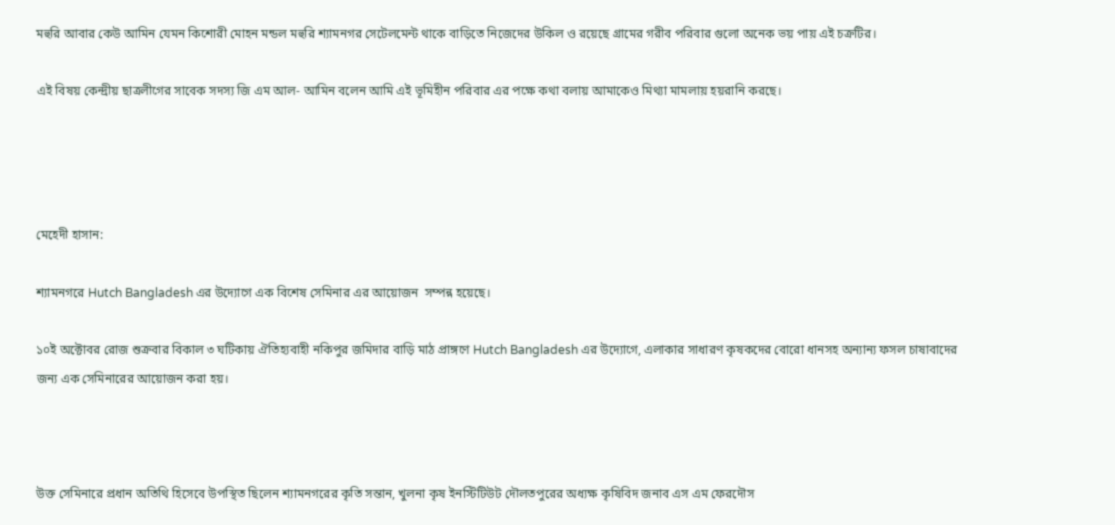মহুরি আবার কেউ আমিন যেমন কিশোরী মোহন মন্ডল মহুরি শ্যামনগর সেটেলমেন্ট থাকে বাড়িতে নিজেদের উকিল ও রয়েছে গ্রামের গরীব পরিবার গুলো অনেক ভয় পায় এই চক্রটির।

এই বিষয় কেন্দ্রীয় ছাত্রলীগের সাবেক সদস্য জি এম আল- আমিন বলেন আমি এই ভূমিহীন পরিবার এর পক্ষে কথা বলায় আমাকেও মিথ্যা মামলায় হয়রানি করছে।




মেহেদী হাসান:

শ্যামনগরে Hutch Bangladesh এর উদ্যোগে এক বিশেষ সেমিনার এর আয়োজন  সম্পন্ন হয়েছে।

১০ই অক্টোবর রোজ শুক্রবার বিকাল ৩ ঘটিকায় ঐতিহ্যবাহী নকিপুর জমিদার বাড়ি মাঠ প্রাঙ্গণে Hutch Bangladesh এর উদ্যোগে, এলাকার সাধারণ কৃষকদের বোরো ধানসহ অন্যান্য ফসল চাষাবাদের জন্য এক সেমিনারের আয়োজন করা হয়।



উক্ত সেমিনারে প্রধান অতিথি হিসেবে উপস্থিত ছিলেন শ্যামনগরের কৃতি সন্তান, খুলনা কৃষ ইনস্টিটিউট দৌলতপুরের অধ্যক্ষ কৃষিবিদ জনাব এস এম ফেরদৌস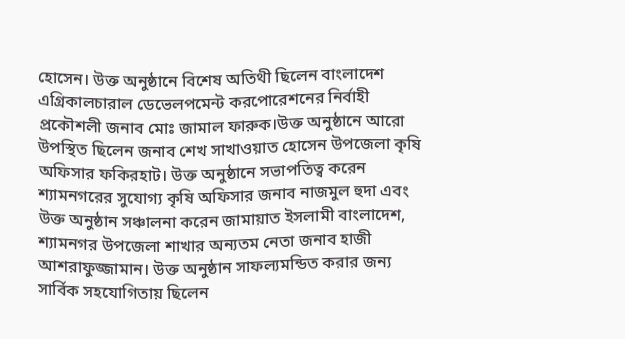হোসেন। উক্ত অনুষ্ঠানে বিশেষ অতিথী ছিলেন বাংলাদেশ এগ্রিকালচারাল ডেভেলপমেন্ট করপোরেশনের নির্বাহী প্রকৌশলী জনাব মোঃ জামাল ফারুক।উক্ত অনুষ্ঠানে আরো উপস্থিত ছিলেন জনাব শেখ সাখাওয়াত হোসেন উপজেলা কৃষি অফিসার ফকিরহাট। উক্ত অনুষ্ঠানে সভাপতিত্ব করেন শ্যামনগরের সুযোগ্য কৃষি অফিসার জনাব নাজমুল হুদা এবং উক্ত অনুষ্ঠান সঞ্চালনা করেন জামায়াত ইসলামী বাংলাদেশ, শ্যামনগর উপজেলা শাখার অন্যতম নেতা জনাব হাজী আশরাফুজ্জামান। উক্ত অনুষ্ঠান সাফল্যমন্ডিত করার জন্য সার্বিক সহযোগিতায় ছিলেন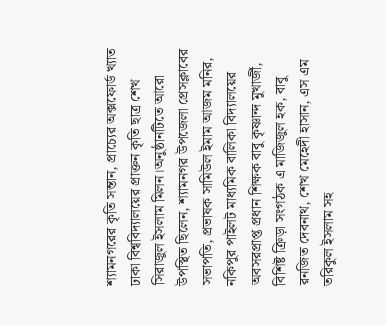শ্যামনগরের কৃতি সন্তান, প্রাচ্যের অক্সফোর্ড খ্যাত ঢাকা বিশ্ববিদ্যালয়ের প্রাক্তন কৃতি ছাত্র শেখ সিরাজুল ইসলাম মিলন।অনুষ্ঠানটিতে আরো উপস্থিত ছিলেন, শ্যামনগর উপজেলা প্রেসক্লাবের সভাপতি, প্রভাষক সামিউল ইমাম আজম মনির, নকিপুর পাইলট মাধ্যমিক বালিকা বিদ্যালয়ের অবসরপ্রাপ্ত প্রধান শিক্ষক বাবু কৃষ্ণান্দ মুখার্জী, বিশিষ্ট ক্রিড়া সংগঠক এ মাজিজুল হক, বাবু রনজিত দেবনাথ, শেখ মেহেদী হাসান, এস এম তরিকুল ইসলাম সহ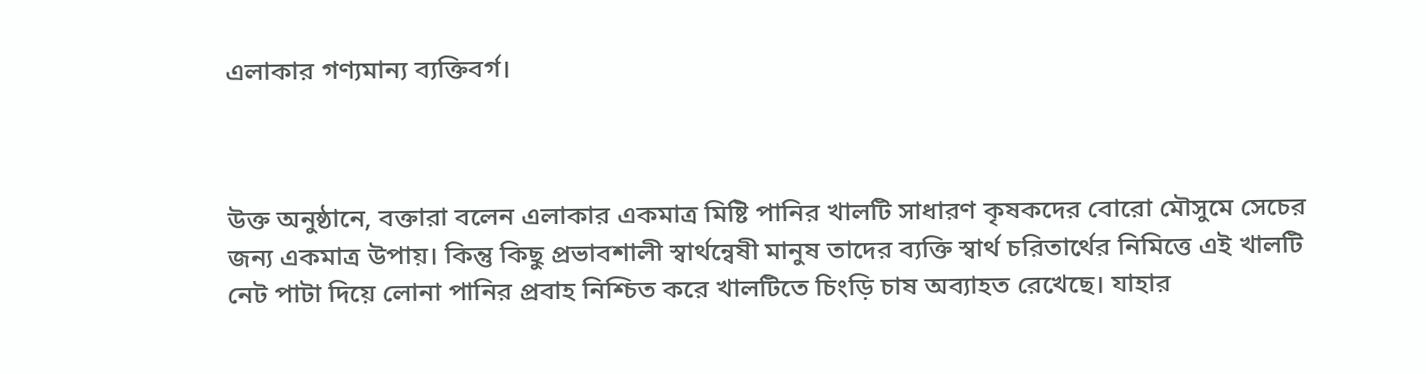এলাকার গণ্যমান্য ব্যক্তিবর্গ।



উক্ত অনুষ্ঠানে, বক্তারা বলেন এলাকার একমাত্র মিষ্টি পানির খালটি সাধারণ কৃষকদের বোরো মৌসুমে সেচের জন্য একমাত্র উপায়। কিন্তু কিছু প্রভাবশালী স্বার্থন্বেষী মানুষ তাদের ব্যক্তি স্বার্থ চরিতার্থের নিমিত্তে এই খালটি নেট পাটা দিয়ে লোনা পানির প্রবাহ নিশ্চিত করে খালটিতে চিংড়ি চাষ অব্যাহত রেখেছে। যাহার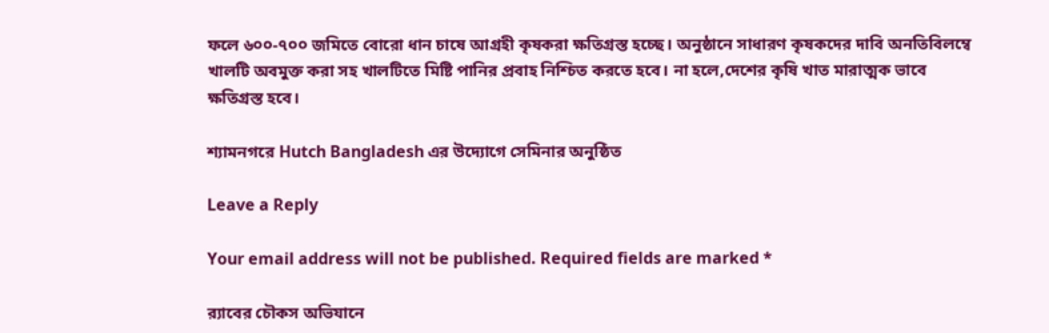ফলে ৬০০-৭০০ জমিতে বোরো ধান চাষে আগ্রহী কৃষকরা ক্ষতিগ্রস্ত হচ্ছে। অনুষ্ঠানে সাধারণ কৃষকদের দাবি অনতিবিলম্বে খালটি অবমুক্ত করা সহ খালটিতে মিষ্টি পানির প্রবাহ নিশ্চিত করতে হবে। না হলে,দেশের কৃষি খাত মারাত্মক ভাবে ক্ষতিগ্রস্ত হবে।

শ্যামনগরে Hutch Bangladesh এর উদ্যোগে সেমিনার অনুষ্ঠিত

Leave a Reply

Your email address will not be published. Required fields are marked *

র‌্যাবের চৌকস অভিযানে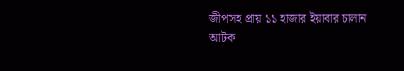জীপসহ প্রায় ১১ হাজার ইয়াবার চালান আটক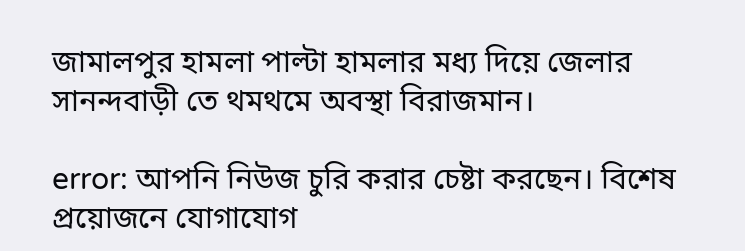জামালপুর হামলা পাল্টা হামলার মধ্য দিয়ে জেলার সানন্দবাড়ী তে থমথমে অবস্থা বিরাজমান।

error: আপনি নিউজ চুরি করার চেষ্টা করছেন। বিশেষ প্রয়োজনে যোগাযোগ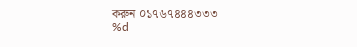করুন ০১৭৬৭৪৪৪৩৩৩
%d